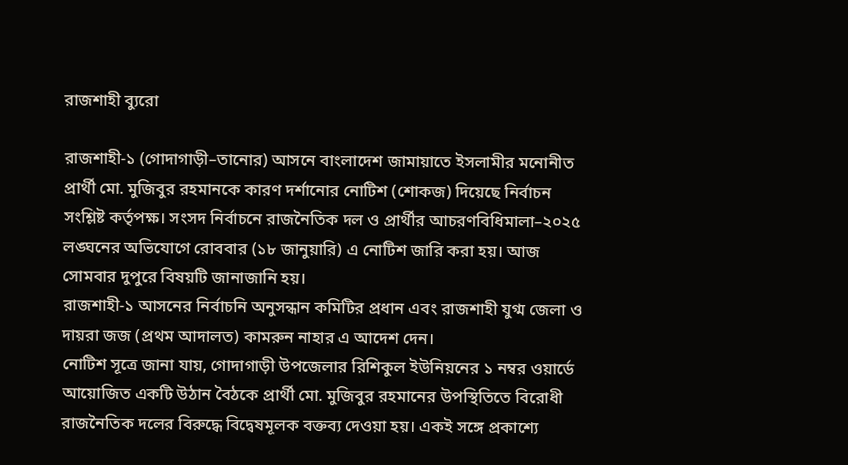রাজশাহী ব্যুরো

রাজশাহী-১ (গোদাগাড়ী–তানোর) আসনে বাংলাদেশ জামায়াতে ইসলামীর মনোনীত প্রার্থী মো. মুজিবুর রহমানকে কারণ দর্শানোর নোটিশ (শোকজ) দিয়েছে নির্বাচন সংশ্লিষ্ট কর্তৃপক্ষ। সংসদ নির্বাচনে রাজনৈতিক দল ও প্রার্থীর আচরণবিধিমালা–২০২৫ লঙ্ঘনের অভিযোগে রোববার (১৮ জানুয়ারি) এ নোটিশ জারি করা হয়। আজ সোমবার দুপুরে বিষয়টি জানাজানি হয়।
রাজশাহী-১ আসনের নির্বাচনি অনুসন্ধান কমিটির প্রধান এবং রাজশাহী যুগ্ম জেলা ও দায়রা জজ (প্রথম আদালত) কামরুন নাহার এ আদেশ দেন।
নোটিশ সূত্রে জানা যায়, গোদাগাড়ী উপজেলার রিশিকুল ইউনিয়নের ১ নম্বর ওয়ার্ডে আয়োজিত একটি উঠান বৈঠকে প্রার্থী মো. মুজিবুর রহমানের উপস্থিতিতে বিরোধী রাজনৈতিক দলের বিরুদ্ধে বিদ্বেষমূলক বক্তব্য দেওয়া হয়। একই সঙ্গে প্রকাশ্যে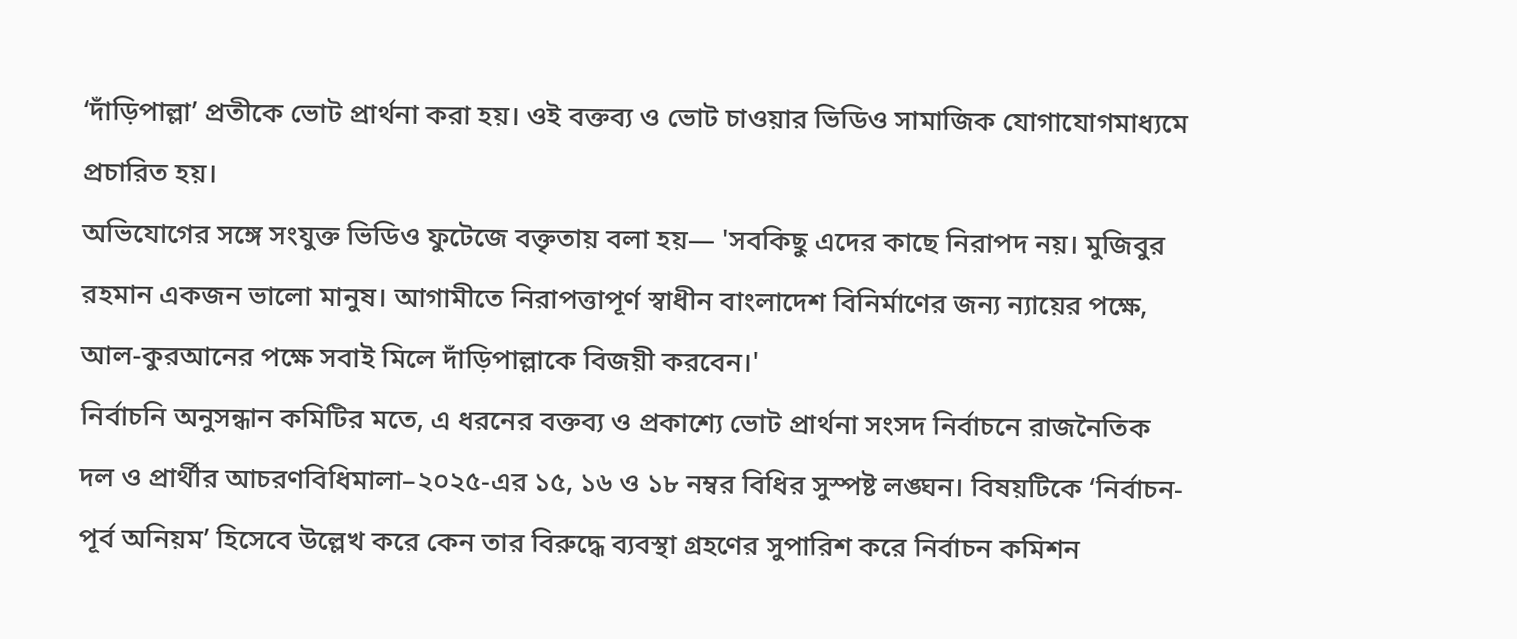‘দাঁড়িপাল্লা’ প্রতীকে ভোট প্রার্থনা করা হয়। ওই বক্তব্য ও ভোট চাওয়ার ভিডিও সামাজিক যোগাযোগমাধ্যমে প্রচারিত হয়।
অভিযোগের সঙ্গে সংযুক্ত ভিডিও ফুটেজে বক্তৃতায় বলা হয়— 'সবকিছু এদের কাছে নিরাপদ নয়। মুজিবুর রহমান একজন ভালো মানুষ। আগামীতে নিরাপত্তাপূর্ণ স্বাধীন বাংলাদেশ বিনির্মাণের জন্য ন্যায়ের পক্ষে, আল-কুরআনের পক্ষে সবাই মিলে দাঁড়িপাল্লাকে বিজয়ী করবেন।'
নির্বাচনি অনুসন্ধান কমিটির মতে, এ ধরনের বক্তব্য ও প্রকাশ্যে ভোট প্রার্থনা সংসদ নির্বাচনে রাজনৈতিক দল ও প্রার্থীর আচরণবিধিমালা–২০২৫-এর ১৫, ১৬ ও ১৮ নম্বর বিধির সুস্পষ্ট লঙ্ঘন। বিষয়টিকে ‘নির্বাচন-পূর্ব অনিয়ম’ হিসেবে উল্লেখ করে কেন তার বিরুদ্ধে ব্যবস্থা গ্রহণের সুপারিশ করে নির্বাচন কমিশন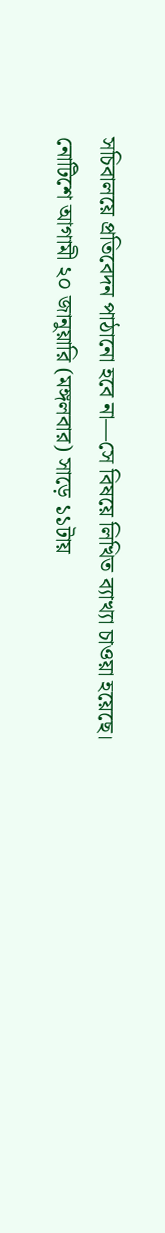সচিবালয়ে প্রতিবেদন পাঠানো হবে না—সে বিষয়ে লিখিত ব্যাখ্যা চাওয়া হয়েছে।
নোটিশে আগামী ২০ জানুয়ারি (মঙ্গলবার) সাড়ে ১১টায়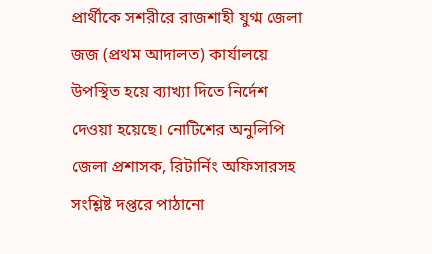প্রার্থীকে সশরীরে রাজশাহী যুগ্ম জেলা জজ (প্রথম আদালত) কার্যালয়ে উপস্থিত হয়ে ব্যাখ্যা দিতে নির্দেশ দেওয়া হয়েছে। নোটিশের অনুলিপি জেলা প্রশাসক, রিটার্নিং অফিসারসহ সংশ্লিষ্ট দপ্তরে পাঠানো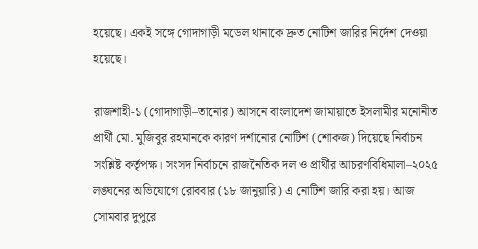হয়েছে। একই সঙ্গে গোদাগাড়ী মডেল থানাকে দ্রুত নোটিশ জারির নির্দেশ দেওয়া হয়েছে।

রাজশাহী-১ (গোদাগাড়ী–তানোর) আসনে বাংলাদেশ জামায়াতে ইসলামীর মনোনীত প্রার্থী মো. মুজিবুর রহমানকে কারণ দর্শানোর নোটিশ (শোকজ) দিয়েছে নির্বাচন সংশ্লিষ্ট কর্তৃপক্ষ। সংসদ নির্বাচনে রাজনৈতিক দল ও প্রার্থীর আচরণবিধিমালা–২০২৫ লঙ্ঘনের অভিযোগে রোববার (১৮ জানুয়ারি) এ নোটিশ জারি করা হয়। আজ সোমবার দুপুরে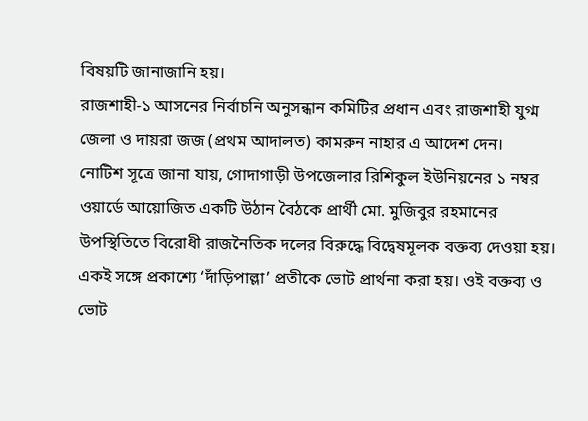বিষয়টি জানাজানি হয়।
রাজশাহী-১ আসনের নির্বাচনি অনুসন্ধান কমিটির প্রধান এবং রাজশাহী যুগ্ম জেলা ও দায়রা জজ (প্রথম আদালত) কামরুন নাহার এ আদেশ দেন।
নোটিশ সূত্রে জানা যায়, গোদাগাড়ী উপজেলার রিশিকুল ইউনিয়নের ১ নম্বর ওয়ার্ডে আয়োজিত একটি উঠান বৈঠকে প্রার্থী মো. মুজিবুর রহমানের উপস্থিতিতে বিরোধী রাজনৈতিক দলের বিরুদ্ধে বিদ্বেষমূলক বক্তব্য দেওয়া হয়। একই সঙ্গে প্রকাশ্যে ‘দাঁড়িপাল্লা’ প্রতীকে ভোট প্রার্থনা করা হয়। ওই বক্তব্য ও ভোট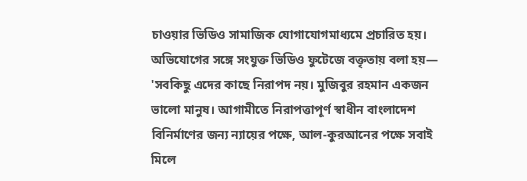চাওয়ার ভিডিও সামাজিক যোগাযোগমাধ্যমে প্রচারিত হয়।
অভিযোগের সঙ্গে সংযুক্ত ভিডিও ফুটেজে বক্তৃতায় বলা হয়— 'সবকিছু এদের কাছে নিরাপদ নয়। মুজিবুর রহমান একজন ভালো মানুষ। আগামীতে নিরাপত্তাপূর্ণ স্বাধীন বাংলাদেশ বিনির্মাণের জন্য ন্যায়ের পক্ষে, আল-কুরআনের পক্ষে সবাই মিলে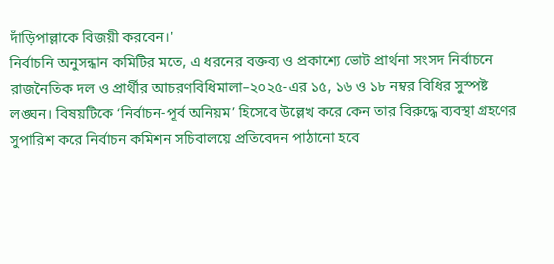দাঁড়িপাল্লাকে বিজয়ী করবেন।'
নির্বাচনি অনুসন্ধান কমিটির মতে, এ ধরনের বক্তব্য ও প্রকাশ্যে ভোট প্রার্থনা সংসদ নির্বাচনে রাজনৈতিক দল ও প্রার্থীর আচরণবিধিমালা–২০২৫-এর ১৫, ১৬ ও ১৮ নম্বর বিধির সুস্পষ্ট লঙ্ঘন। বিষয়টিকে ‘নির্বাচন-পূর্ব অনিয়ম’ হিসেবে উল্লেখ করে কেন তার বিরুদ্ধে ব্যবস্থা গ্রহণের সুপারিশ করে নির্বাচন কমিশন সচিবালয়ে প্রতিবেদন পাঠানো হবে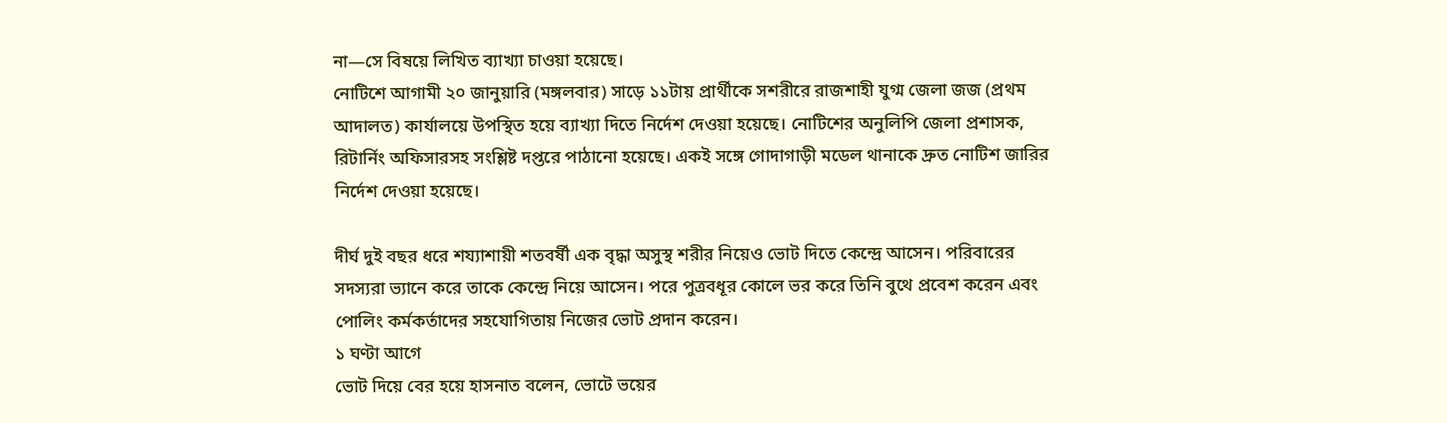না—সে বিষয়ে লিখিত ব্যাখ্যা চাওয়া হয়েছে।
নোটিশে আগামী ২০ জানুয়ারি (মঙ্গলবার) সাড়ে ১১টায় প্রার্থীকে সশরীরে রাজশাহী যুগ্ম জেলা জজ (প্রথম আদালত) কার্যালয়ে উপস্থিত হয়ে ব্যাখ্যা দিতে নির্দেশ দেওয়া হয়েছে। নোটিশের অনুলিপি জেলা প্রশাসক, রিটার্নিং অফিসারসহ সংশ্লিষ্ট দপ্তরে পাঠানো হয়েছে। একই সঙ্গে গোদাগাড়ী মডেল থানাকে দ্রুত নোটিশ জারির নির্দেশ দেওয়া হয়েছে।

দীর্ঘ দুই বছর ধরে শয্যাশায়ী শতবর্ষী এক বৃদ্ধা অসুস্থ শরীর নিয়েও ভোট দিতে কেন্দ্রে আসেন। পরিবারের সদস্যরা ভ্যানে করে তাকে কেন্দ্রে নিয়ে আসেন। পরে পুত্রবধূর কোলে ভর করে তিনি বুথে প্রবেশ করেন এবং পোলিং কর্মকর্তাদের সহযোগিতায় নিজের ভোট প্রদান করেন।
১ ঘণ্টা আগে
ভোট দিয়ে বের হয়ে হাসনাত বলেন, ভোটে ভয়ের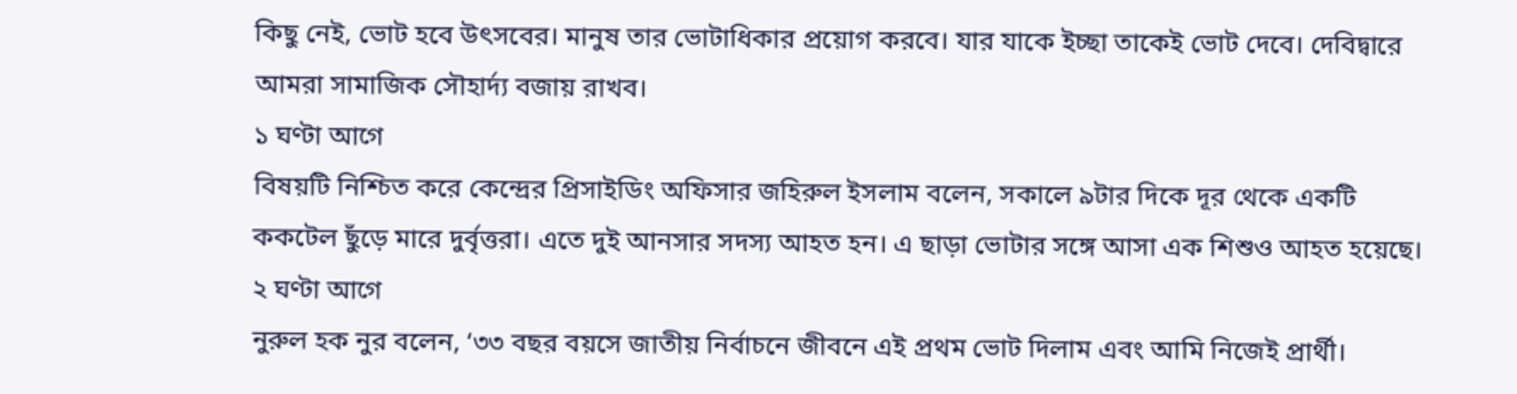কিছু নেই, ভোট হবে উৎসবের। মানুষ তার ভোটাধিকার প্রয়োগ করবে। যার যাকে ইচ্ছা তাকেই ভোট দেবে। দেবিদ্বারে আমরা সামাজিক সৌহার্দ্য বজায় রাখব।
১ ঘণ্টা আগে
বিষয়টি নিশ্চিত করে কেন্দ্রের প্রিসাইডিং অফিসার জহিরুল ইসলাম বলেন, সকালে ৯টার দিকে দূর থেকে একটি ককটেল ছুঁড়ে মারে দুর্বৃত্তরা। এতে দুই আনসার সদস্য আহত হন। এ ছাড়া ভোটার সঙ্গে আসা এক শিশুও আহত হয়েছে।
২ ঘণ্টা আগে
নুরুল হক নুর বলেন, ‘৩৩ বছর বয়সে জাতীয় নির্বাচনে জীবনে এই প্রথম ভোট দিলাম এবং আমি নিজেই প্রার্থী।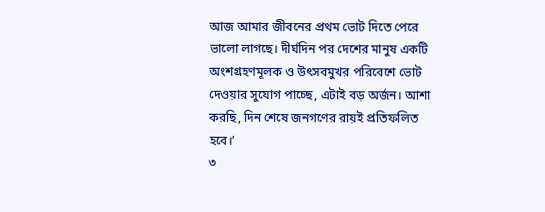আজ আমার জীবনের প্রথম ভোট দিতে পেরে ভালো লাগছে। দীর্ঘদিন পর দেশের মানুষ একটি অংশগ্রহণমূলক ও উৎসবমুখর পরিবেশে ভোট দেওয়ার সুযোগ পাচ্ছে, এটাই বড় অর্জন। আশা করছি, দিন শেষে জনগণের রায়ই প্রতিফলিত হবে।’
৩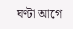ঘণ্টা আগে